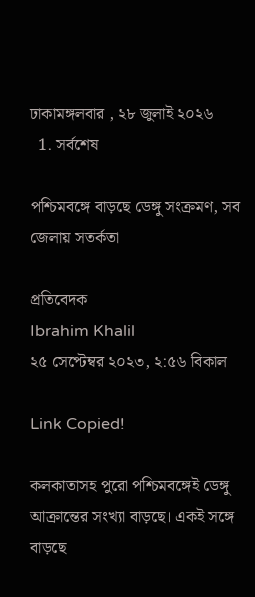ঢাকামঙ্গলবার , ২৮ জুলাই ২০২৬
  1. সর্বশেষ

পশ্চিমবঙ্গে বাড়ছে ডেঙ্গু সংক্রমণ, সব জেলায় সতর্কতা

প্রতিবেদক
Ibrahim Khalil
২৫ সেপ্টেম্বর ২০২৩, ২:৫৬ বিকাল

Link Copied!

কলকাতাসহ পুরো পশ্চিমবঙ্গেই ডেঙ্গু আক্রান্তের সংখ্যা বাড়ছে। একই সঙ্গে বাড়ছে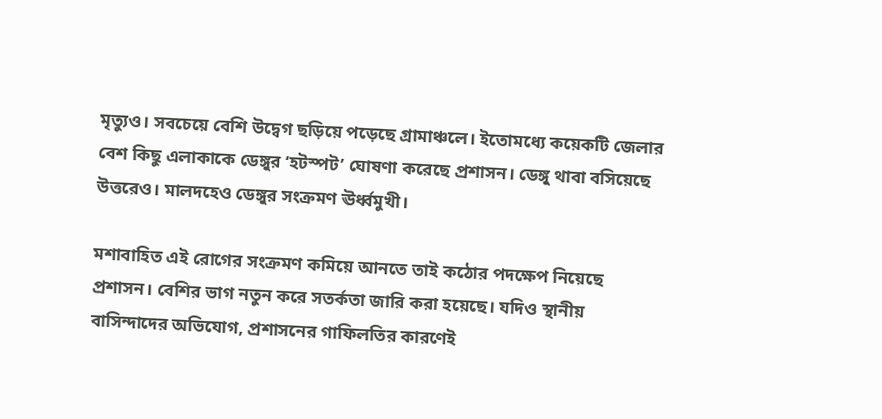মৃত্যুও। সবচেয়ে বেশি উদ্বেগ ছড়িয়ে পড়েছে গ্রামাঞ্চলে। ইতোমধ্যে কয়েকটি জেলার বেশ কিছু এলাকাকে ডেঙ্গুর ‘হটস্পট’ ঘোষণা করেছে প্রশাসন। ডেঙ্গু থাবা বসিয়েছে উত্তরেও। মালদহেও ডেঙ্গুর সংক্রমণ ঊর্ধ্বমুখী।

মশাবাহিত এই রোগের সংক্রমণ কমিয়ে আনতে তাই কঠোর পদক্ষেপ নিয়েছে প্রশাসন। বেশির ভাগ নতুন করে সতর্কতা জারি করা হয়েছে। যদিও স্থানীয় বাসিন্দাদের অভিযোগ, প্রশাসনের গাফিলতির কারণেই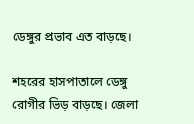ডেঙ্গুর প্রভাব এত বাড়ছে।

শহরের হাসপাতালে ডেঙ্গু রোগীর ভিড় বাড়ছে। জেলা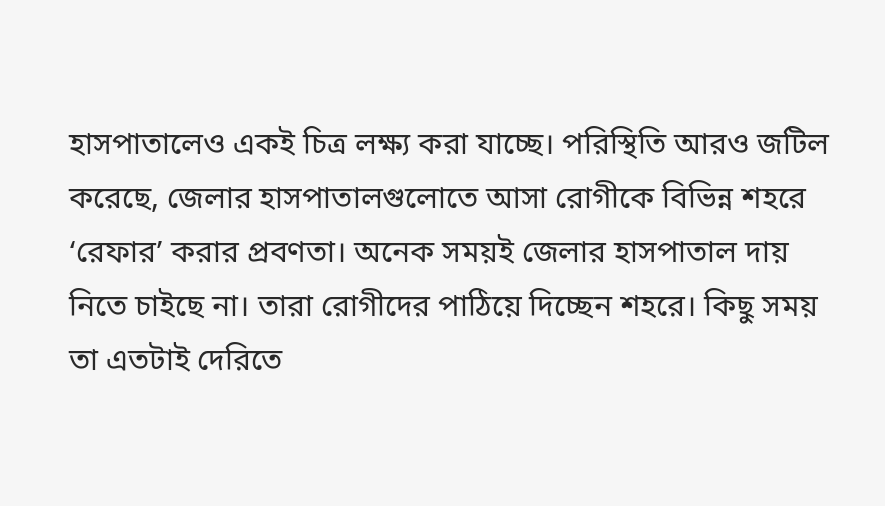হাসপাতালেও একই চিত্র লক্ষ্য করা যাচ্ছে। পরিস্থিতি আরও জটিল করেছে, জেলার হাসপাতালগুলোতে আসা রোগীকে বিভিন্ন শহরে ‘রেফার’ করার প্রবণতা। অনেক সময়ই জেলার হাসপাতাল দায় নিতে চাইছে না। তারা রোগীদের পাঠিয়ে দিচ্ছেন শহরে। কিছু সময় তা এতটাই দেরিতে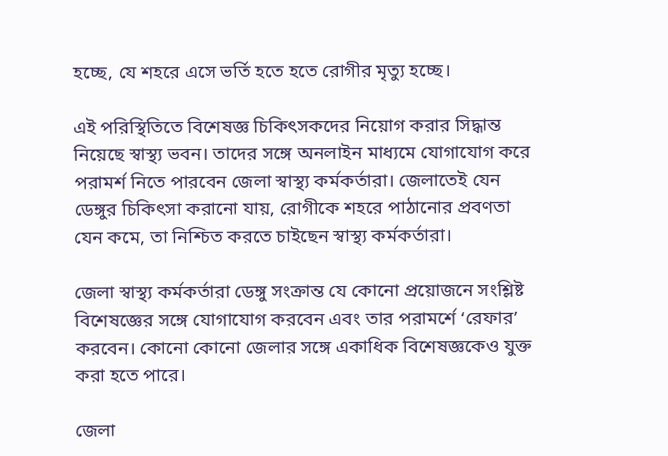হচ্ছে, যে শহরে এসে ভর্তি হতে হতে রোগীর মৃত্যু হচ্ছে।

এই পরিস্থিতিতে বিশেষজ্ঞ চিকিৎসকদের নিয়োগ করার সিদ্ধান্ত নিয়েছে স্বাস্থ্য ভবন। তাদের সঙ্গে অনলাইন মাধ্যমে যোগাযোগ করে পরামর্শ নিতে পারবেন জেলা স্বাস্থ্য কর্মকর্তারা। জেলাতেই যেন ডেঙ্গুর চিকিৎসা করানো যায়, রোগীকে শহরে পাঠানোর প্রবণতা যেন কমে, তা নিশ্চিত করতে চাইছেন স্বাস্থ্য কর্মকর্তারা।

জেলা স্বাস্থ্য কর্মকর্তারা ডেঙ্গু সংক্রান্ত যে কোনো প্রয়োজনে সংশ্লিষ্ট বিশেষজ্ঞের সঙ্গে যোগাযোগ করবেন এবং তার পরামর্শে ‘রেফার’ করবেন। কোনো কোনো জেলার সঙ্গে একাধিক বিশেষজ্ঞকেও যুক্ত করা হতে পারে।

জেলা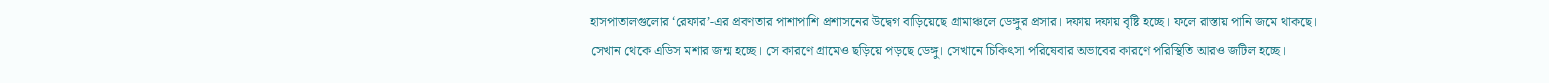হাসপাতালগুলোর ‘রেফার’-এর প্রবণতার পাশাপাশি প্রশাসনের উদ্বেগ বাড়িয়েছে গ্রামাঞ্চলে ডেঙ্গুর প্রসার। দফায় দফায় বৃষ্টি হচ্ছে। ফলে রাস্তায় পানি জমে থাকছে। সেখান থেকে এডিস মশার জন্ম হচ্ছে। সে কারণে গ্রামেও ছড়িয়ে পড়ছে ডেঙ্গু। সেখানে চিকিৎসা পরিষেবার অভাবের কারণে পরিস্থিতি আরও জটিল হচ্ছে।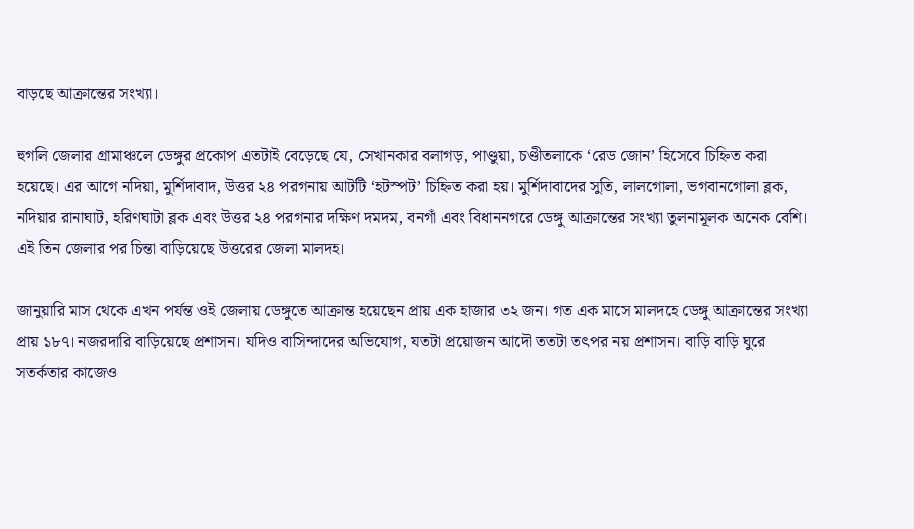বাড়ছে আক্রান্তের সংখ্যা।

হুগলি জেলার গ্রামাঞ্চলে ডেঙ্গুর প্রকোপ এতটাই বেড়েছে যে, সেখানকার বলাগড়, পাণ্ডুয়া, চণ্ডীতলাকে ‘রেড জোন’ হিসেবে চিহ্নিত করা হয়েছে। এর আগে নদিয়া, মুর্শিদাবাদ, উত্তর ২৪ পরগনায় আটটি ‘হটস্পট’ চিহ্নিত করা হয়। মুর্শিদাবাদের সুতি, লালগোলা, ভগবানগোলা ব্লক, নদিয়ার রানাঘাট, হরিণঘাটা ব্লক এবং উত্তর ২৪ পরগনার দক্ষিণ দমদম, বনগাঁ এবং বিধাননগরে ডেঙ্গু আক্রান্তের সংখ্যা তুলনামূলক অনেক বেশি। এই তিন জেলার পর চিন্তা বাড়িয়েছে উত্তরের জেলা মালদহ।

জানুয়ারি মাস থেকে এখন পর্যন্ত ওই জেলায় ডেঙ্গুতে আক্রান্ত হয়েছেন প্রায় এক হাজার ৩২ জন। গত এক মাসে মালদহে ডেঙ্গু আক্রান্তের সংখ্যা প্রায় ১৮৭। নজরদারি বাড়িয়েছে প্রশাসন। যদিও বাসিন্দাদের অভিযোগ, যতটা প্রয়োজন আদৌ ততটা তৎপর নয় প্রশাসন। বাড়ি বাড়ি ঘুরে সতর্কতার কাজেও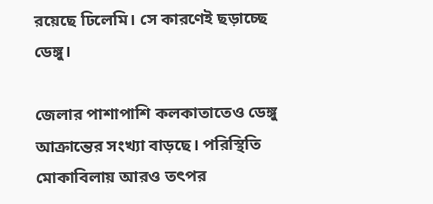রয়েছে ঢিলেমি। সে কারণেই ছড়াচ্ছে ডেঙ্গু।

জেলার পাশাপাশি কলকাতাতেও ডেঙ্গু আক্রান্তের সংখ্যা বাড়ছে। পরিস্থিতি মোকাবিলায় আরও তৎপর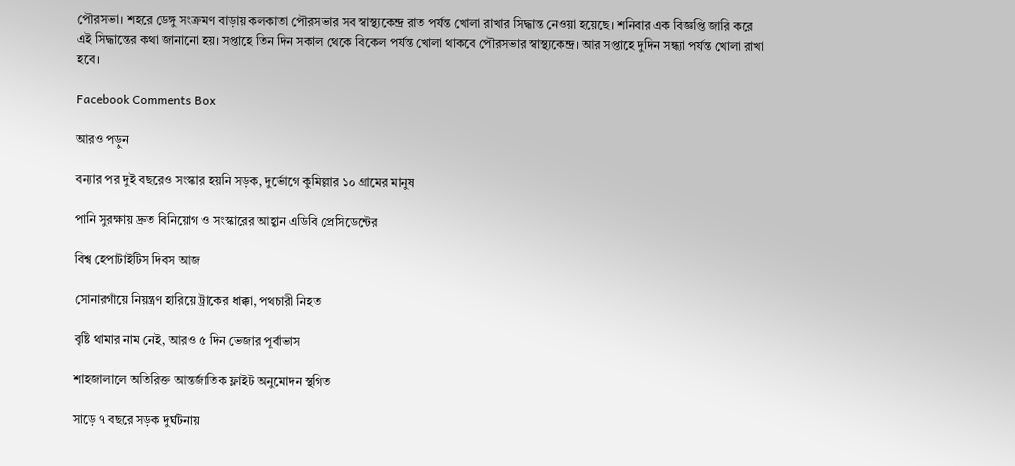পৌরসভা। শহরে ডেঙ্গু সংক্রমণ বাড়ায় কলকাতা পৌরসভার সব স্বাস্থ্যকেন্দ্র রাত পর্যন্ত খোলা রাখার সিদ্ধান্ত নেওয়া হয়েছে। শনিবার এক বিজ্ঞপ্তি জারি করে এই সিদ্ধান্তের কথা জানানো হয়। সপ্তাহে তিন দিন সকাল থেকে বিকেল পর্যন্ত খোলা থাকবে পৌরসভার স্বাস্থ্যকেন্দ্র। আর সপ্তাহে দুদিন সন্ধ্যা পর্যন্ত খোলা রাখা হবে।

Facebook Comments Box

আরও পড়ুন

বন্যার পর দুই বছরেও সংস্কার হয়নি সড়ক, দুর্ভোগে কুমিল্লার ১০ গ্রামের মানুষ

পানি সুরক্ষায় দ্রুত বিনিয়োগ ও সংস্কারের আহ্বান এডিবি প্রেসিডেন্টের

বিশ্ব হেপাটাইটিস দিবস আজ

সোনারগাঁয়ে নিয়ন্ত্রণ হারিয়ে ট্রাকের ধাক্কা, পথচারী নিহত

বৃষ্টি থামার নাম নেই, আরও ৫ দিন ভেজার পূর্বাভাস

শাহজালালে অতিরিক্ত আন্তর্জাতিক ফ্লাইট অনুমোদন স্থগিত

সাড়ে ৭ বছরে সড়ক দুর্ঘটনায়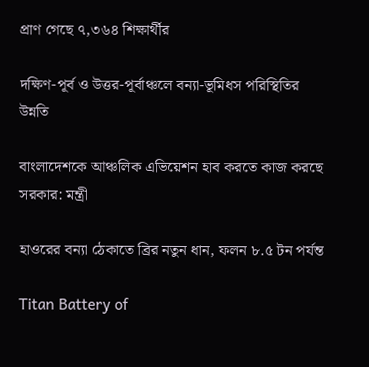প্রাণ গেছে ৭,৩৬৪ শিক্ষার্থীর

দক্ষিণ-পূর্ব ও উত্তর-পূর্বাঞ্চলে বন্যা-ভূমিধস পরিস্থিতির উন্নতি

বাংলাদেশকে আঞ্চলিক এভিয়েশন হাব করতে কাজ করছে সরকার: মন্ত্রী

হাওরের বন্যা ঠেকাতে ব্রির নতুন ধান, ফলন ৮.৫ টন পর্যন্ত

Titan Battery of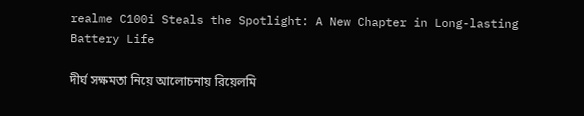realme C100i Steals the Spotlight: A New Chapter in Long-lasting Battery Life

দীর্ঘ সক্ষমতা নিয়ে আলোচনায় রিয়েলমি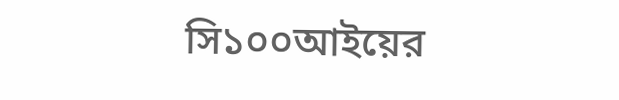সি১০০আইয়ের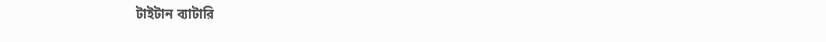টাইটান ব্যাটারি